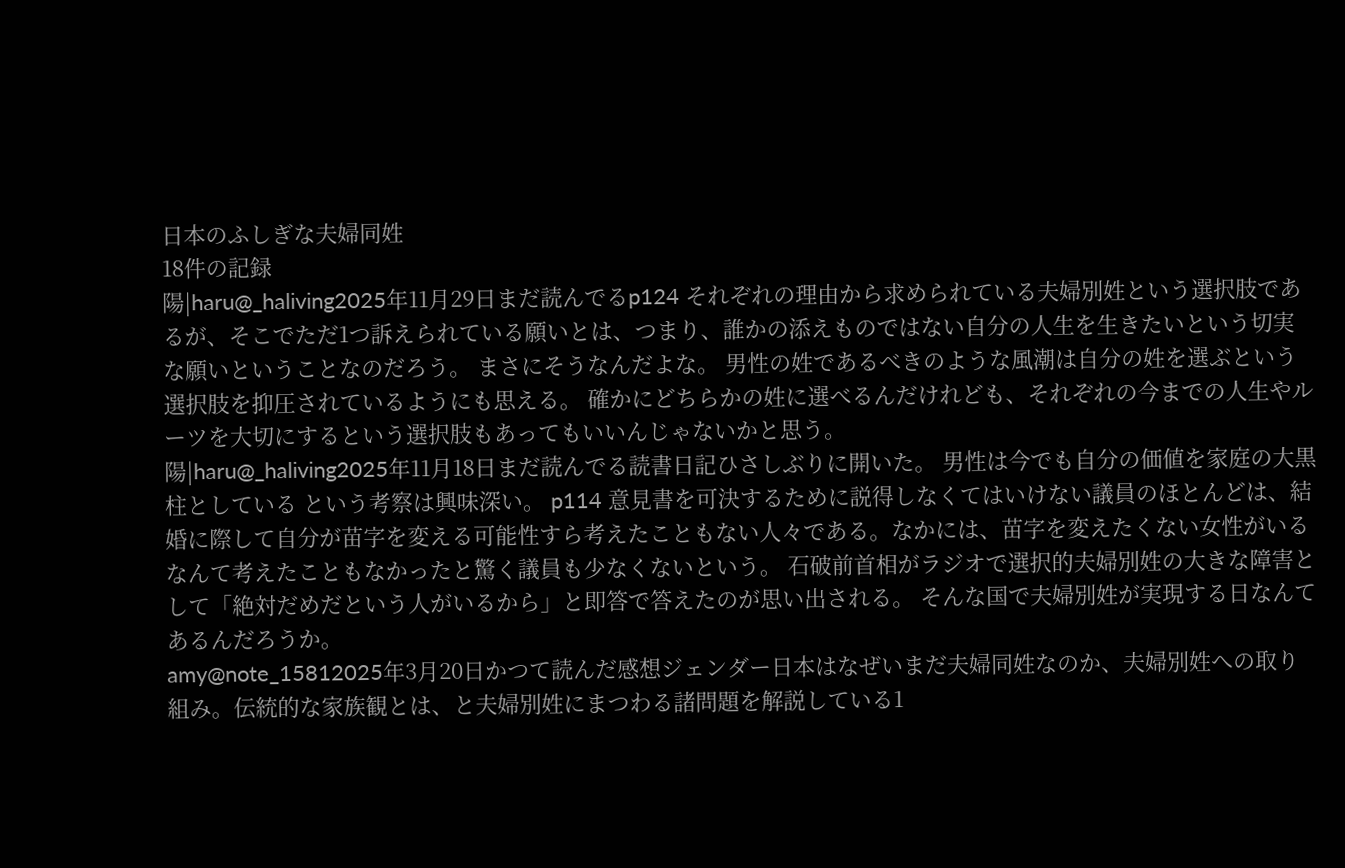日本のふしぎな夫婦同姓
18件の記録
陽|haru@_haliving2025年11月29日まだ読んでるp124 それぞれの理由から求められている夫婦別姓という選択肢であるが、そこでただ1つ訴えられている願いとは、つまり、誰かの添えものではない自分の人生を生きたいという切実な願いということなのだろう。 まさにそうなんだよな。 男性の姓であるべきのような風潮は自分の姓を選ぶという選択肢を抑圧されているようにも思える。 確かにどちらかの姓に選べるんだけれども、それぞれの今までの人生やルーツを大切にするという選択肢もあってもいいんじゃないかと思う。
陽|haru@_haliving2025年11月18日まだ読んでる読書日記ひさしぶりに開いた。 男性は今でも自分の価値を家庭の大黒柱としている という考察は興味深い。 p114 意見書を可決するために説得しなくてはいけない議員のほとんどは、結婚に際して自分が苗字を変える可能性すら考えたこともない人々である。なかには、苗字を変えたくない女性がいるなんて考えたこともなかったと驚く議員も少なくないという。 石破前首相がラジオで選択的夫婦別姓の大きな障害として「絶対だめだという人がいるから」と即答で答えたのが思い出される。 そんな国で夫婦別姓が実現する日なんてあるんだろうか。
amy@note_15812025年3月20日かつて読んだ感想ジェンダー日本はなぜいまだ夫婦同姓なのか、夫婦別姓への取り組み。伝統的な家族観とは、と夫婦別姓にまつわる諸問題を解説している1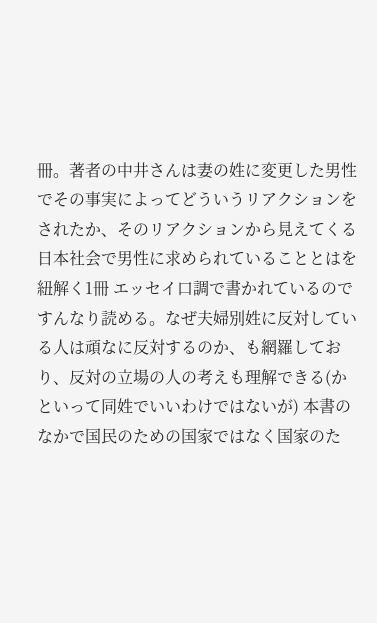冊。著者の中井さんは妻の姓に変更した男性でその事実によってどういうリアクションをされたか、そのリアクションから見えてくる日本社会で男性に求められていることとはを紐解く1冊 エッセイ口調で書かれているのですんなり読める。なぜ夫婦別姓に反対している人は頑なに反対するのか、も網羅しており、反対の立場の人の考えも理解できる(かといって同姓でいいわけではないが) 本書のなかで国民のための国家ではなく国家のた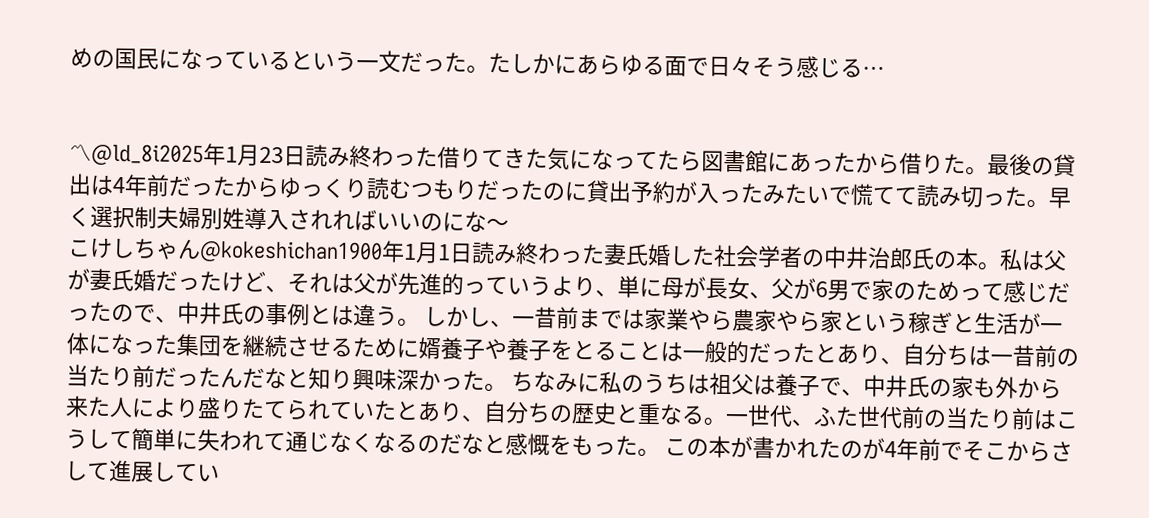めの国民になっているという一文だった。たしかにあらゆる面で日々そう感じる…


〽@ld_8i2025年1月23日読み終わった借りてきた気になってたら図書館にあったから借りた。最後の貸出は4年前だったからゆっくり読むつもりだったのに貸出予約が入ったみたいで慌てて読み切った。早く選択制夫婦別姓導入されればいいのにな〜
こけしちゃん@kokeshichan1900年1月1日読み終わった妻氏婚した社会学者の中井治郎氏の本。私は父が妻氏婚だったけど、それは父が先進的っていうより、単に母が長女、父が6男で家のためって感じだったので、中井氏の事例とは違う。 しかし、一昔前までは家業やら農家やら家という稼ぎと生活が一体になった集団を継続させるために婿養子や養子をとることは一般的だったとあり、自分ちは一昔前の当たり前だったんだなと知り興味深かった。 ちなみに私のうちは祖父は養子で、中井氏の家も外から来た人により盛りたてられていたとあり、自分ちの歴史と重なる。一世代、ふた世代前の当たり前はこうして簡単に失われて通じなくなるのだなと感慨をもった。 この本が書かれたのが4年前でそこからさして進展してい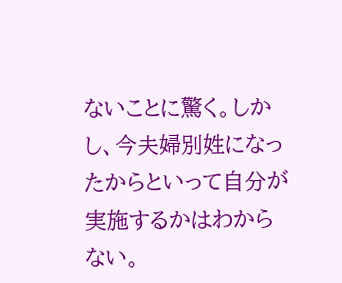ないことに驚く。しかし、今夫婦別姓になったからといって自分が実施するかはわからない。